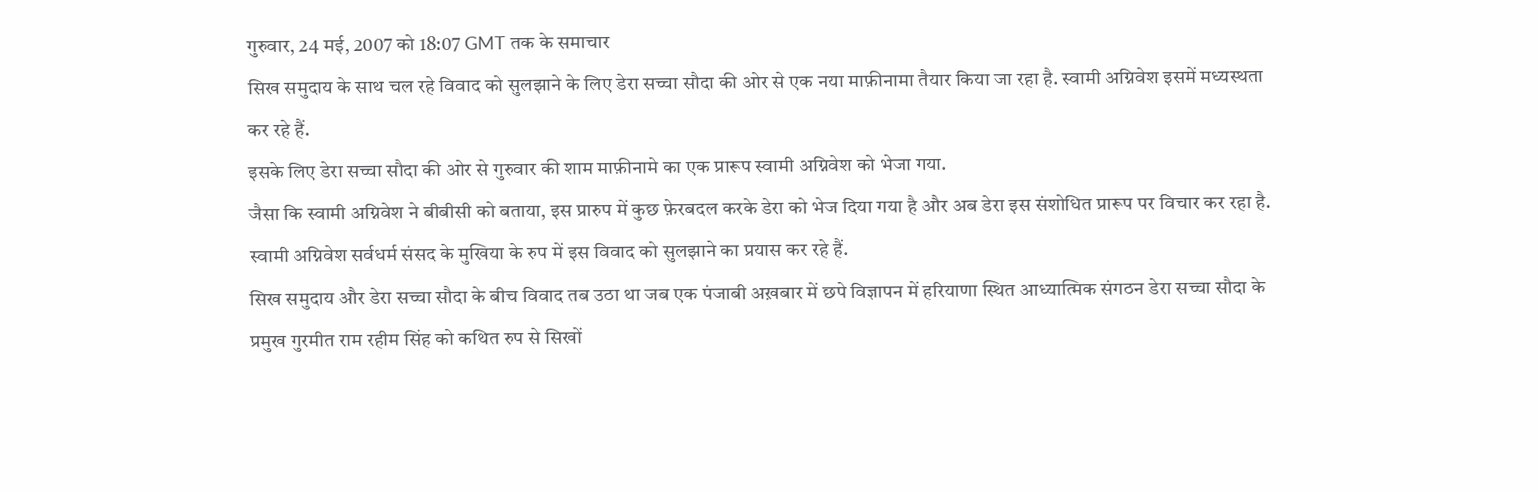गुरुवार, 24 मई, 2007 को 18:07 GMT तक के समाचार
सिख समुदाय के साथ चल रहे विवाद को सुलझाने के लिए डेरा सच्चा सौदा की ओर से एक नया माफ़ीनामा तैयार किया जा रहा है. स्वामी अग्निवेश इसमें मध्यस्थता कर रहे हैं.
इसके लिए डेरा सच्चा सौदा की ओर से गुरुवार की शाम माफ़ीनामे का एक प्रारूप स्वामी अग्निवेश को भेजा गया.
जैसा कि स्वामी अग्निवेश ने बीबीसी को बताया, इस प्रारुप में कुछ फ़ेरबदल करके डेरा को भेज दिया गया है और अब डेरा इस संशोधित प्रारूप पर विचार कर रहा है.
स्वामी अग्निवेश सर्वधर्म संसद के मुखिया के रुप में इस विवाद को सुलझाने का प्रयास कर रहे हैं.
सिख समुदाय और डेरा सच्चा सौदा के बीच विवाद तब उठा था जब एक पंजाबी अख़बार में छपे विज्ञापन में हरियाणा स्थित आध्यात्मिक संगठन डेरा सच्चा सौदा के प्रमुख गुरमीत राम रहीम सिंह को कथित रुप से सिखों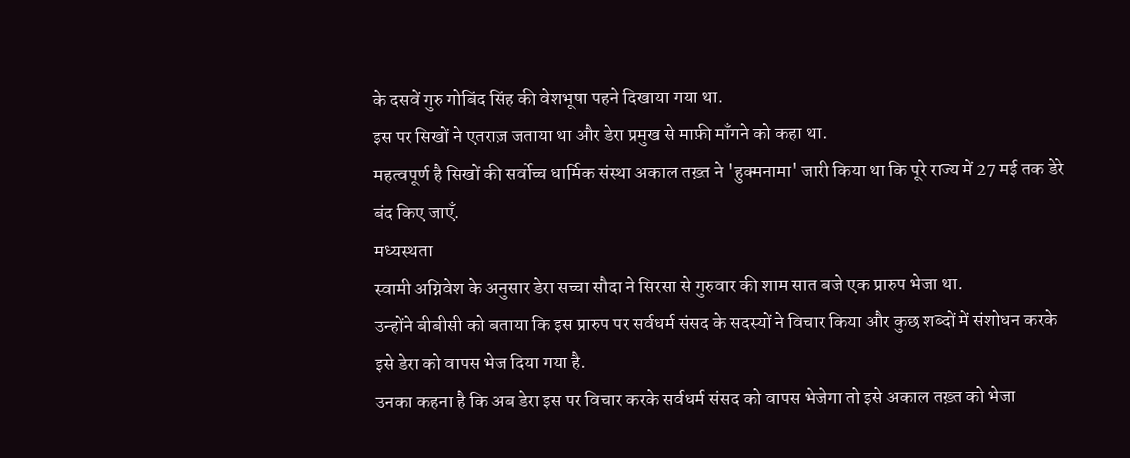के दसवें गुरु गोबिंद सिंह की वेशभूषा पहने दिखाया गया था.
इस पर सिखों ने एतराज़ जताया था और डेरा प्रमुख से माफ़ी माँगने को कहा था.
महत्वपूर्ण है सिखों की सर्वोच्च धार्मिक संस्था अकाल तख़्त ने 'हुक्मनामा' जारी किया था कि पूरे राज्य में 27 मई तक डेरे बंद किए जाएँ.
मध्यस्थता
स्वामी अग्निवेश के अनुसार डेरा सच्चा सौदा ने सिरसा से गुरुवार की शाम सात बजे एक प्रारुप भेजा था.
उन्होंने बीबीसी को बताया कि इस प्रारुप पर सर्वधर्म संसद के सदस्यों ने विचार किया और कुछ शब्दों में संशोधन करके इसे डेरा को वापस भेज दिया गया है.
उनका कहना है कि अब डेरा इस पर विचार करके सर्वधर्म संसद को वापस भेजेगा तो इसे अकाल तख़्त को भेजा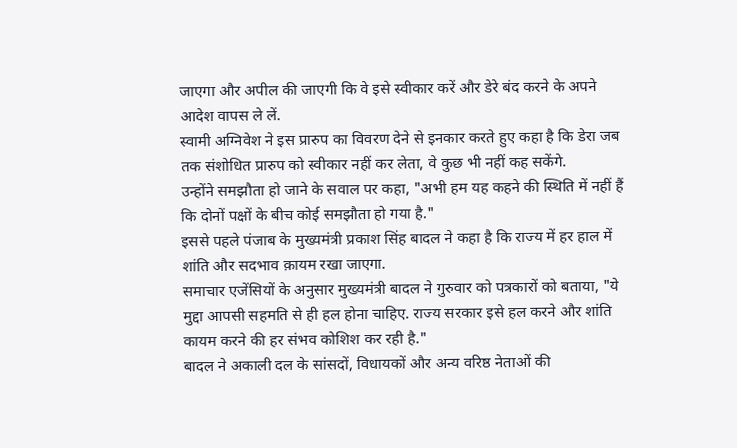जाएगा और अपील की जाएगी कि वे इसे स्वीकार करें और डेरे बंद करने के अपने आदेश वापस ले लें.
स्वामी अग्निवेश ने इस प्रारुप का विवरण देने से इनकार करते हुए कहा है कि डेरा जब तक संशोधित प्रारुप को स्वीकार नहीं कर लेता, वे कुछ भी नहीं कह सकेंगे.
उन्होंने समझौता हो जाने के सवाल पर कहा, "अभी हम यह कहने की स्थिति में नहीं हैं कि दोनों पक्षों के बीच कोई समझौता हो गया है."
इससे पहले पंजाब के मुख्यमंत्री प्रकाश सिंह बादल ने कहा है कि राज्य में हर हाल में शांति और सदभाव क़ायम रखा जाएगा.
समाचार एजेंसियों के अनुसार मुख्यमंत्री बादल ने गुरुवार को पत्रकारों को बताया, "ये मुद्दा आपसी सहमति से ही हल होना चाहिए. राज्य सरकार इसे हल करने और शांति कायम करने की हर संभव कोशिश कर रही है."
बादल ने अकाली दल के सांसदों, विधायकों और अन्य वरिष्ठ नेताओं की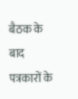बैठक के बाद पत्रकारों के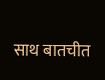साथ बातचीत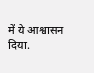में ये आश्वासन दिया.